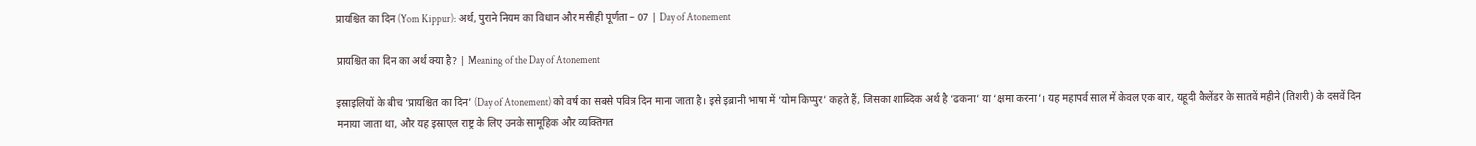प्रायश्चित का दिन (Yom Kippur): अर्थ, पुराने नियम का विधान और मसीही पूर्णता – 07 | Day of Atonement

प्रायश्चित का दिन का अर्थ क्या है? | Meaning of the Day of Atonement

इस्राइलियों के बीच ‘प्रायश्चित का दिन’ (Day of Atonement) को वर्ष का सबसे पवित्र दिन माना जाता है। इसे इब्रानी भाषा में ‘योम किप्पुर’ कहते हैं, जिसका शाब्दिक अर्थ है ‘ढकना’ या ‘क्षमा करना’। यह महापर्व साल में केवल एक बार, यहूदी कैलेंडर के सातवें महीने (तिशरी) के दसवें दिन मनाया जाता था, और यह इस्राएल राष्ट्र के लिए उनके सामूहिक और व्यक्तिगत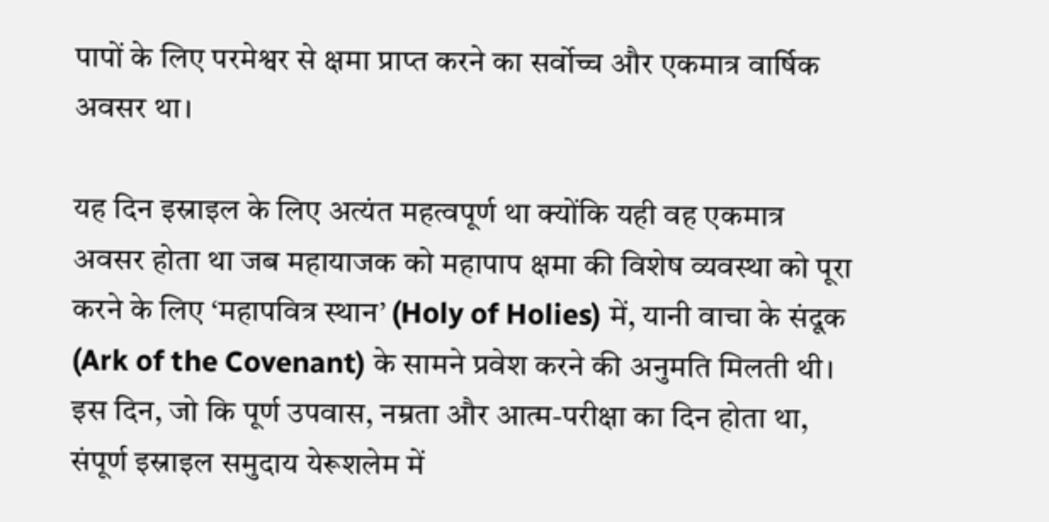पापों के लिए परमेश्वर से क्षमा प्राप्त करने का सर्वोच्च और एकमात्र वार्षिक अवसर था।

यह दिन इस्राइल के लिए अत्यंत महत्वपूर्ण था क्योंकि यही वह एकमात्र अवसर होता था जब महायाजक को महापाप क्षमा की विशेष व्यवस्था को पूरा करने के लिए ‘महापवित्र स्थान’ (Holy of Holies) में, यानी वाचा के संदूक (Ark of the Covenant) के सामने प्रवेश करने की अनुमति मिलती थी। इस दिन, जो कि पूर्ण उपवास, नम्रता और आत्म-परीक्षा का दिन होता था, संपूर्ण इस्राइल समुदाय येरूशलेम में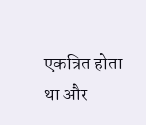एकत्रित होता था और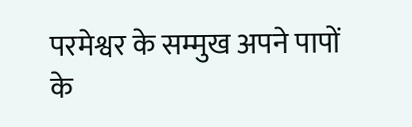परमेश्वर के सम्मुख अपने पापों के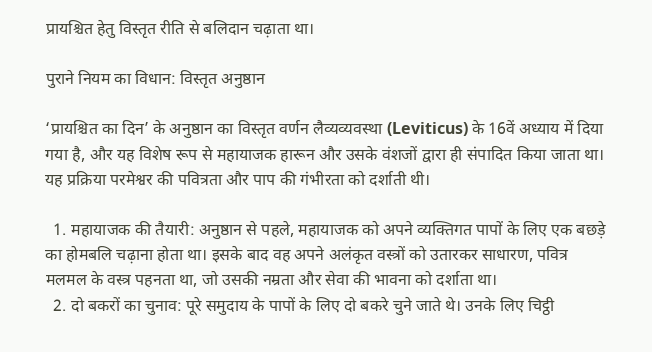प्रायश्चित हेतु विस्तृत रीति से बलिदान चढ़ाता था।

पुराने नियम का विधान: विस्तृत अनुष्ठान

‘प्रायश्चित का दिन’ के अनुष्ठान का विस्तृत वर्णन लैव्यव्यवस्था (Leviticus) के 16वें अध्याय में दिया गया है, और यह विशेष रूप से महायाजक हारून और उसके वंशजों द्वारा ही संपादित किया जाता था। यह प्रक्रिया परमेश्वर की पवित्रता और पाप की गंभीरता को दर्शाती थी।

  1. महायाजक की तैयारी: अनुष्ठान से पहले, महायाजक को अपने व्यक्तिगत पापों के लिए एक बछड़े का होमबलि चढ़ाना होता था। इसके बाद वह अपने अलंकृत वस्त्रों को उतारकर साधारण, पवित्र मलमल के वस्त्र पहनता था, जो उसकी नम्रता और सेवा की भावना को दर्शाता था।
  2. दो बकरों का चुनाव: पूरे समुदाय के पापों के लिए दो बकरे चुने जाते थे। उनके लिए चिट्ठी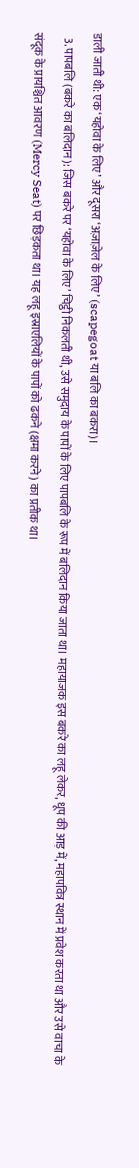डाली जाती थी: एक ‘यहोवा के लिए’ और दूसरा ‘अज़ाज़ेल के लिए’ (scapegoat या बलि का बकरा)।
  3. पापबलि (बकरे का बलिदान): जिस बकरे पर ‘यहोवा के लिए’ चिट्ठी निकलती थी, उसे समुदाय के पापों के लिए पापबलि के रूप में बलिदान किया जाता था। महायाजक इस बकरे का लहू लेकर, धूप की आड़ में, महापवित्र स्थान में प्रवेश करता था और उसे वाचा के संदूक के प्रायश्चित आवरण (Mercy Seat) पर छिड़कता था। यह लहू इस्राएलियों के पापों को ढकने (क्षमा करने) का प्रतीक था।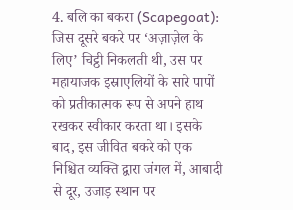4. बलि का बकरा (Scapegoat): जिस दूसरे बकरे पर ‘अज़ाज़ेल के लिए’ चिट्ठी निकलती थी, उस पर महायाजक इस्राएलियों के सारे पापों को प्रतीकात्मक रूप से अपने हाथ रखकर स्वीकार करता था। इसके बाद, इस जीवित बकरे को एक निश्चित व्यक्ति द्वारा जंगल में, आबादी से दूर, उजाड़ स्थान पर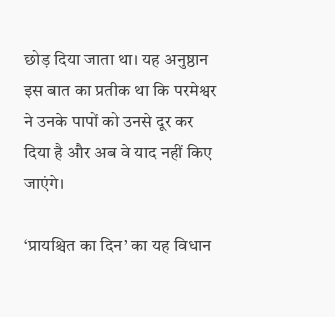छोड़ दिया जाता था। यह अनुष्ठान इस बात का प्रतीक था कि परमेश्वर ने उनके पापों को उनसे दूर कर दिया है और अब वे याद नहीं किए जाएंगे।

‘प्रायश्चित का दिन’ का यह विधान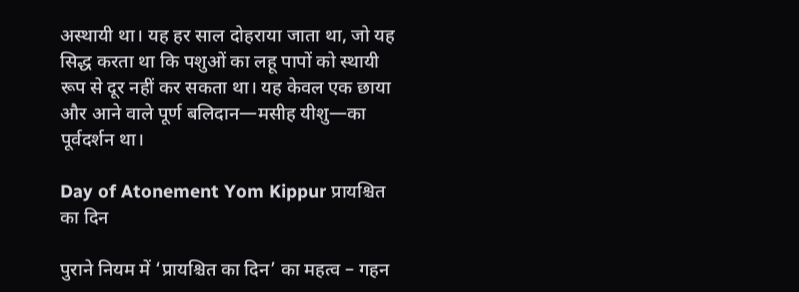अस्थायी था। यह हर साल दोहराया जाता था, जो यह सिद्ध करता था कि पशुओं का लहू पापों को स्थायी रूप से दूर नहीं कर सकता था। यह केवल एक छाया और आने वाले पूर्ण बलिदान—मसीह यीशु—का पूर्वदर्शन था।

Day of Atonement Yom Kippur प्रायश्चित का दिन

पुराने नियम में ‘प्रायश्चित का दिन’ का महत्व – गहन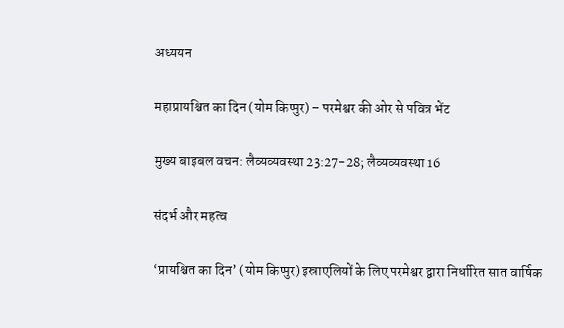अध्ययन

महाप्रायश्चित का दिन (योम किप्पुर) – परमेश्वर की ओर से पवित्र भेंट

मुख्य बाइबल वचन: लैव्यव्यवस्था 23:27-28; लैव्यव्यवस्था 16

संदर्भ और महत्व

‘प्रायश्चित का दिन’ (योम किप्पुर) इस्राएलियों के लिए परमेश्वर द्वारा निर्धारित सात वार्षिक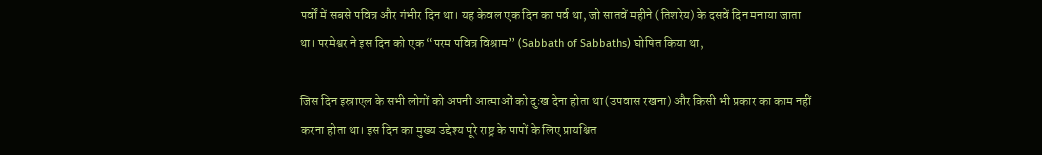पर्वों में सबसे पवित्र और गंभीर दिन था। यह केवल एक दिन का पर्व था, जो सातवें महीने (तिशरेय) के दसवें दिन मनाया जाता था। परमेश्वर ने इस दिन को एक “परम पवित्र विश्राम” (Sabbath of Sabbaths) घोषित किया था,

जिस दिन इस्राएल के सभी लोगों को अपनी आत्माओं को दुःख देना होता था (उपवास रखना) और किसी भी प्रकार का काम नहीं करना होता था। इस दिन का मुख्य उद्देश्य पूरे राष्ट्र के पापों के लिए प्रायश्चित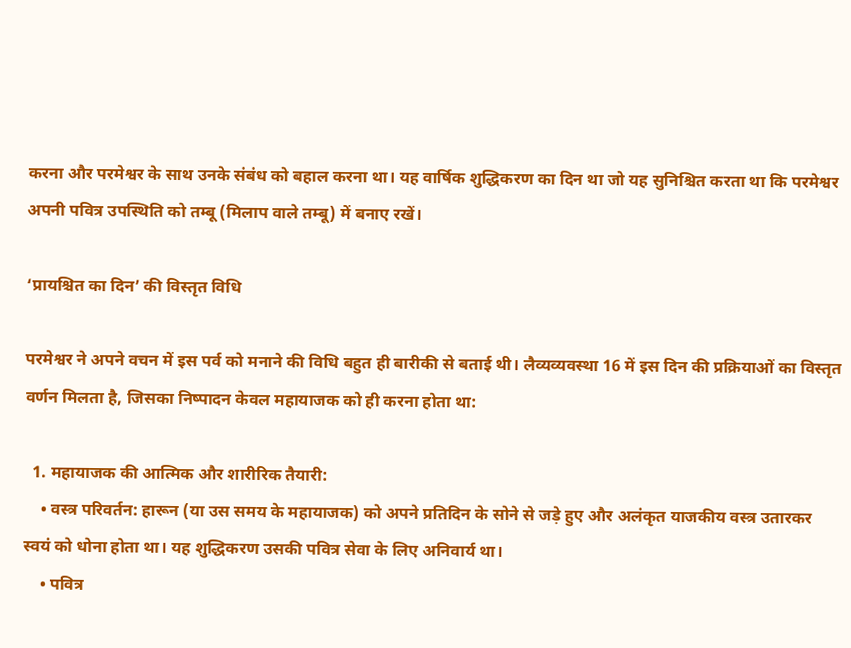करना और परमेश्वर के साथ उनके संबंध को बहाल करना था। यह वार्षिक शुद्धिकरण का दिन था जो यह सुनिश्चित करता था कि परमेश्वर अपनी पवित्र उपस्थिति को तम्बू (मिलाप वाले तम्बू) में बनाए रखें।

‘प्रायश्चित का दिन’ की विस्तृत विधि

परमेश्वर ने अपने वचन में इस पर्व को मनाने की विधि बहुत ही बारीकी से बताई थी। लैव्यव्यवस्था 16 में इस दिन की प्रक्रियाओं का विस्तृत वर्णन मिलता है, जिसका निष्पादन केवल महायाजक को ही करना होता था:

  1. महायाजक की आत्मिक और शारीरिक तैयारी:
    • वस्त्र परिवर्तन: हारून (या उस समय के महायाजक) को अपने प्रतिदिन के सोने से जड़े हुए और अलंकृत याजकीय वस्त्र उतारकर स्वयं को धोना होता था। यह शुद्धिकरण उसकी पवित्र सेवा के लिए अनिवार्य था।
    • पवित्र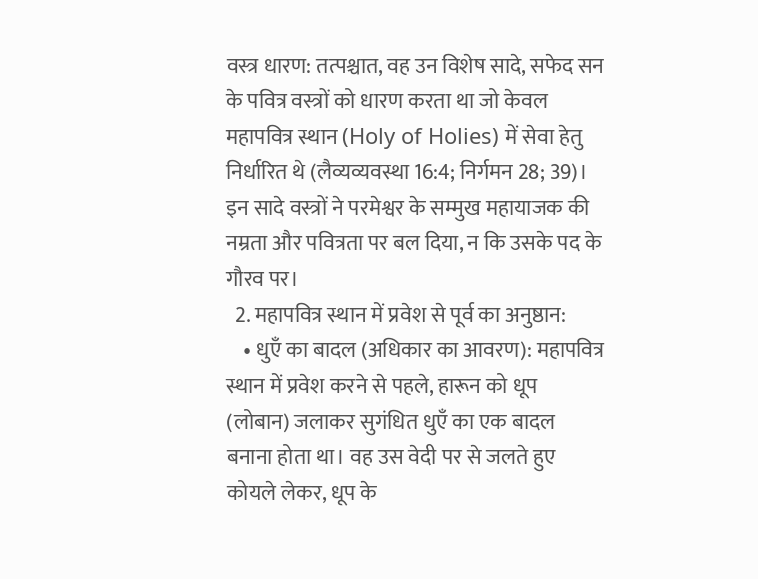वस्त्र धारण: तत्पश्चात, वह उन विशेष सादे, सफेद सन के पवित्र वस्त्रों को धारण करता था जो केवल महापवित्र स्थान (Holy of Holies) में सेवा हेतु निर्धारित थे (लैव्यव्यवस्था 16:4; निर्गमन 28; 39)। इन सादे वस्त्रों ने परमेश्वर के सम्मुख महायाजक की नम्रता और पवित्रता पर बल दिया, न कि उसके पद के गौरव पर।
  2. महापवित्र स्थान में प्रवेश से पूर्व का अनुष्ठान:
    • धुएँ का बादल (अधिकार का आवरण): महापवित्र स्थान में प्रवेश करने से पहले, हारून को धूप (लोबान) जलाकर सुगंधित धुएँ का एक बादल बनाना होता था। वह उस वेदी पर से जलते हुए कोयले लेकर, धूप के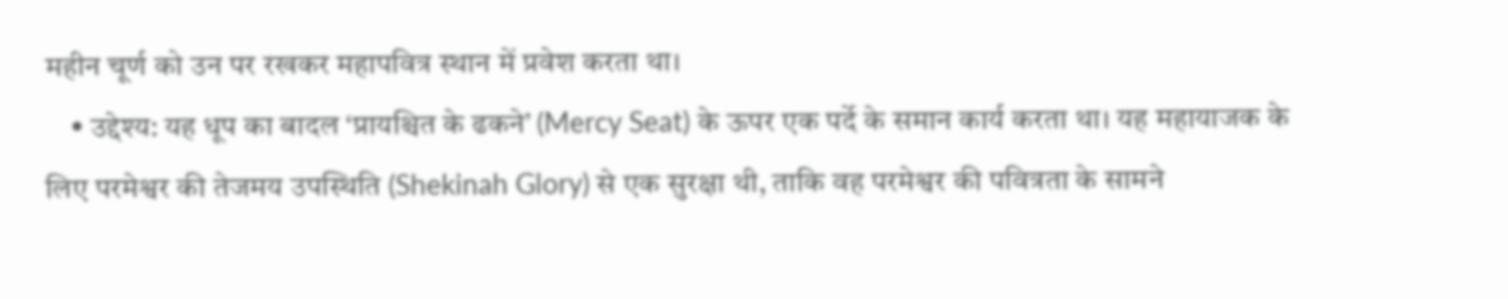महीन चूर्ण को उन पर रखकर महापवित्र स्थान में प्रवेश करता था।
    • उद्देश्य: यह धूप का बादल ‘प्रायश्चित के ढकने’ (Mercy Seat) के ऊपर एक पर्दे के समान कार्य करता था। यह महायाजक के लिए परमेश्वर की तेजमय उपस्थिति (Shekinah Glory) से एक सुरक्षा थी, ताकि वह परमेश्वर की पवित्रता के सामने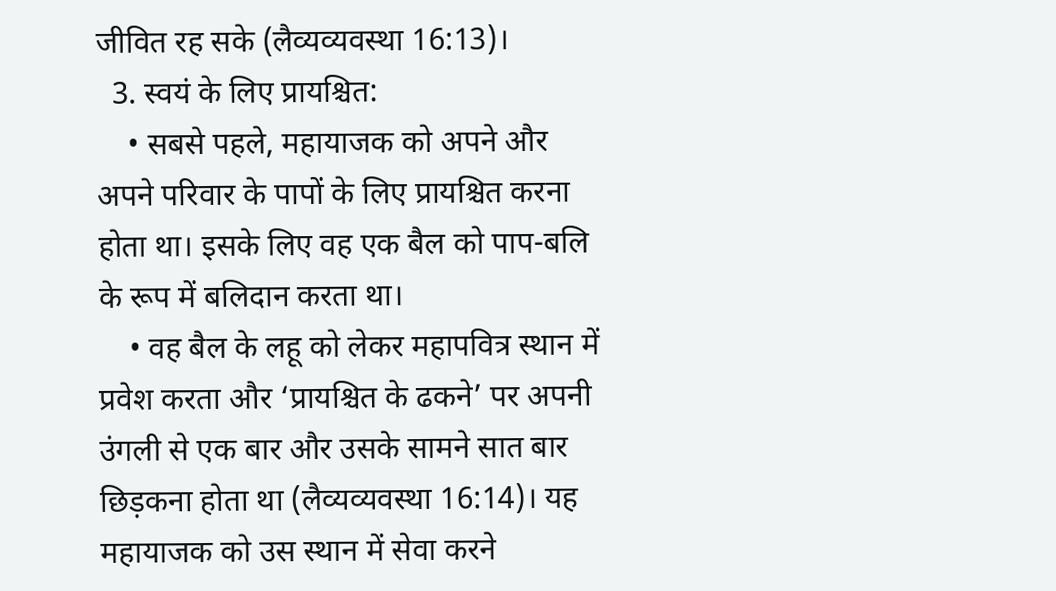जीवित रह सके (लैव्यव्यवस्था 16:13)।
  3. स्वयं के लिए प्रायश्चित:
    • सबसे पहले, महायाजक को अपने और अपने परिवार के पापों के लिए प्रायश्चित करना होता था। इसके लिए वह एक बैल को पाप-बलि के रूप में बलिदान करता था।
    • वह बैल के लहू को लेकर महापवित्र स्थान में प्रवेश करता और ‘प्रायश्चित के ढकने’ पर अपनी उंगली से एक बार और उसके सामने सात बार छिड़कना होता था (लैव्यव्यवस्था 16:14)। यह महायाजक को उस स्थान में सेवा करने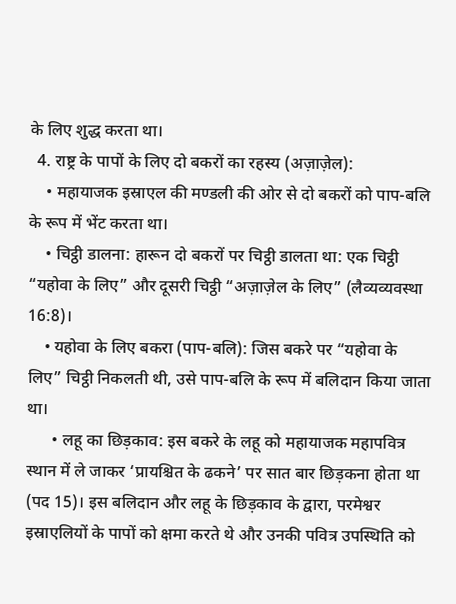के लिए शुद्ध करता था।
  4. राष्ट्र के पापों के लिए दो बकरों का रहस्य (अज़ाज़ेल):
    • महायाजक इस्राएल की मण्डली की ओर से दो बकरों को पाप-बलि के रूप में भेंट करता था।
    • चिट्ठी डालना: हारून दो बकरों पर चिट्ठी डालता था: एक चिट्ठी “यहोवा के लिए” और दूसरी चिट्ठी “अज़ाज़ेल के लिए” (लैव्यव्यवस्था 16:8)।
    • यहोवा के लिए बकरा (पाप-बलि): जिस बकरे पर “यहोवा के लिए” चिट्ठी निकलती थी, उसे पाप-बलि के रूप में बलिदान किया जाता था।
      • लहू का छिड़काव: इस बकरे के लहू को महायाजक महापवित्र स्थान में ले जाकर ‘प्रायश्चित के ढकने’ पर सात बार छिड़कना होता था (पद 15)। इस बलिदान और लहू के छिड़काव के द्वारा, परमेश्वर इस्राएलियों के पापों को क्षमा करते थे और उनकी पवित्र उपस्थिति को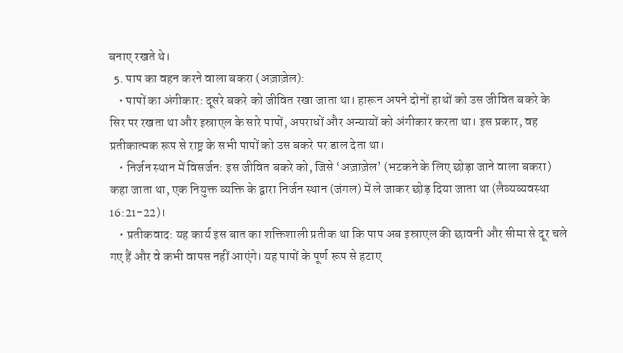बनाए रखते थे।
  5. पाप का वहन करने वाला बकरा (अज़ाज़ेल):
    • पापों का अंगीकार: दूसरे बकरे को जीवित रखा जाता था। हारून अपने दोनों हाथों को उस जीवित बकरे के सिर पर रखता था और इस्राएल के सारे पापों, अपराधों और अन्यायों को अंगीकार करता था। इस प्रकार, वह प्रतीकात्मक रूप से राष्ट्र के सभी पापों को उस बकरे पर डाल देता था।
    • निर्जन स्थान में विसर्जन: इस जीवित बकरे को, जिसे ‘अज़ाज़ेल’ (भटकने के लिए छोड़ा जाने वाला बकरा) कहा जाता था, एक नियुक्त व्यक्ति के द्वारा निर्जन स्थान (जंगल) में ले जाकर छोड़ दिया जाता था (लैव्यव्यवस्था 16:21-22)।
    • प्रतीकवाद: यह कार्य इस बात का शक्तिशाली प्रतीक था कि पाप अब इस्राएल की छावनी और सीमा से दूर चले गए हैं और वे कभी वापस नहीं आएंगे। यह पापों के पूर्ण रूप से हटाए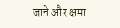जाने और क्षमा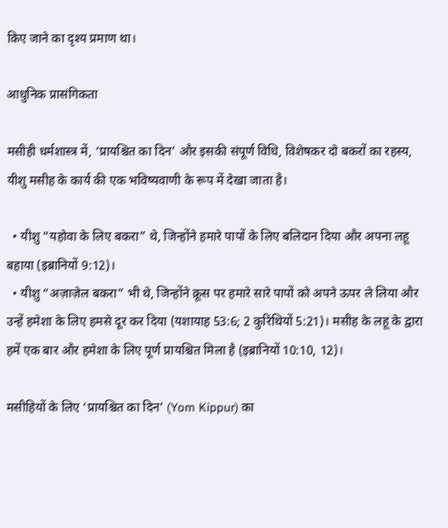किए जाने का दृश्य प्रमाण था।

आधुनिक प्रासंगिकता

मसीही धर्मशास्त्र में, ‘प्रायश्चित का दिन’ और इसकी संपूर्ण विधि, विशेषकर दो बकरों का रहस्य, यीशु मसीह के कार्य की एक भविष्यवाणी के रूप में देखा जाता है।

  • यीशु “यहोवा के लिए बकरा” थे, जिन्होंने हमारे पापों के लिए बलिदान दिया और अपना लहू बहाया (इब्रानियों 9:12)।
  • यीशु “अज़ाज़ेल बकरा” भी थे, जिन्होंने क्रूस पर हमारे सारे पापों को अपने ऊपर ले लिया और उन्हें हमेशा के लिए हमसे दूर कर दिया (यशायाह 53:6; 2 कुरिंथियों 5:21)। मसीह के लहू के द्वारा हमें एक बार और हमेशा के लिए पूर्ण प्रायश्चित मिला है (इब्रानियों 10:10, 12)।

मसीहियों के लिए ‘प्रायश्चित का दिन’ (Yom Kippur) का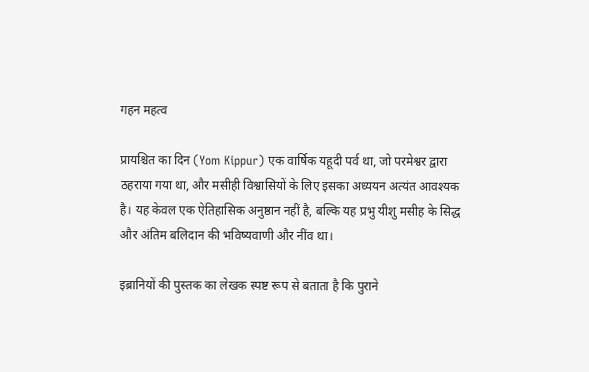गहन महत्व

प्रायश्चित का दिन (Yom Kippur) एक वार्षिक यहूदी पर्व था, जो परमेश्वर द्वारा ठहराया गया था, और मसीही विश्वासियों के लिए इसका अध्ययन अत्यंत आवश्यक है। यह केवल एक ऐतिहासिक अनुष्ठान नहीं है, बल्कि यह प्रभु यीशु मसीह के सिद्ध और अंतिम बलिदान की भविष्यवाणी और नींव था।

इब्रानियों की पुस्तक का लेखक स्पष्ट रूप से बताता है कि पुराने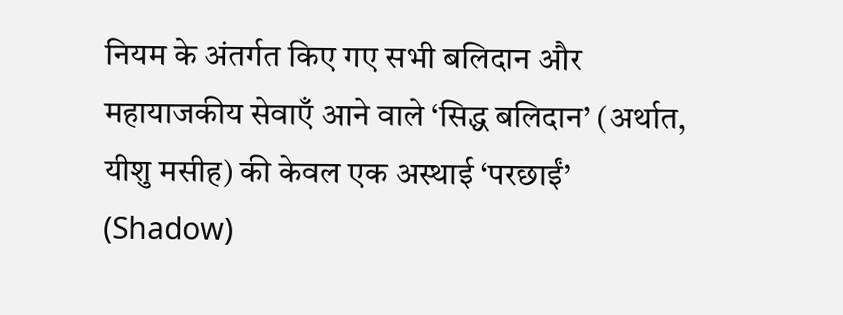नियम के अंतर्गत किए गए सभी बलिदान और महायाजकीय सेवाएँ आने वाले ‘सिद्ध बलिदान’ (अर्थात, यीशु मसीह) की केवल एक अस्थाई ‘परछाईं’ (Shadow)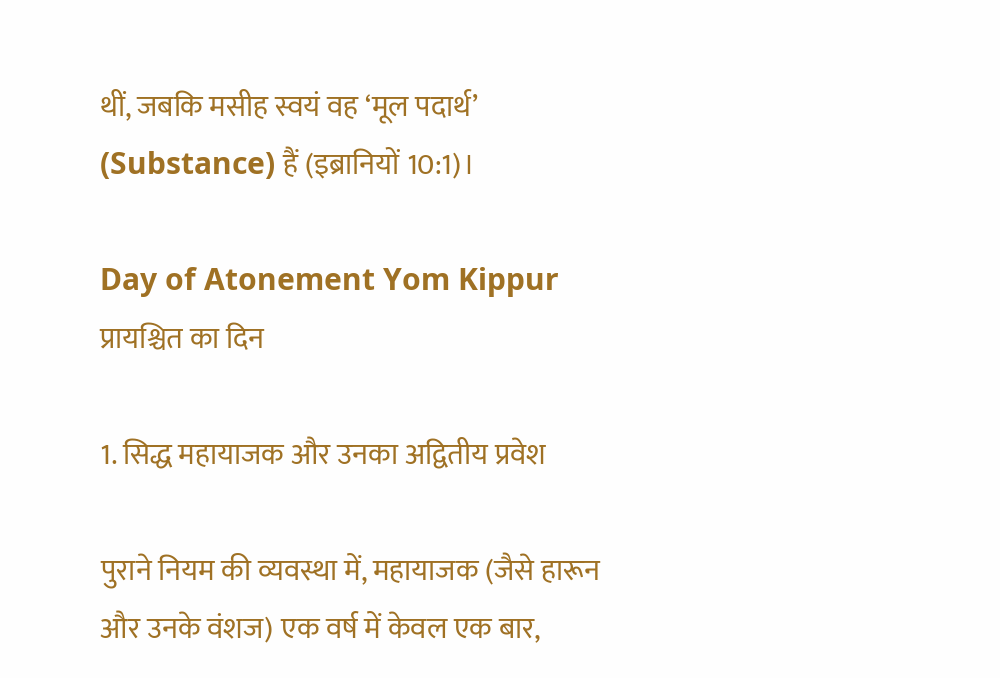थीं, जबकि मसीह स्वयं वह ‘मूल पदार्थ’ (Substance) हैं (इब्रानियों 10:1)।

Day of Atonement Yom Kippur प्रायश्चित का दिन

1. सिद्ध महायाजक और उनका अद्वितीय प्रवेश

पुराने नियम की व्यवस्था में, महायाजक (जैसे हारून और उनके वंशज) एक वर्ष में केवल एक बार,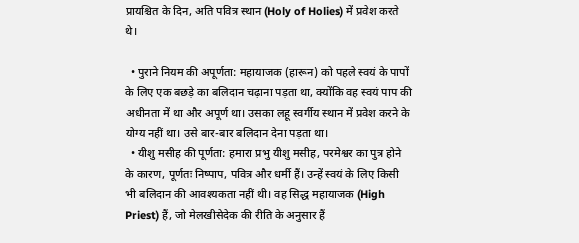प्रायश्चित के दिन, अति पवित्र स्थान (Holy of Holies) में प्रवेश करते थे।

  • पुराने नियम की अपूर्णता: महायाजक (हारून) को पहले स्वयं के पापों के लिए एक बछड़े का बलिदान चढ़ाना पड़ता था, क्योंकि वह स्वयं पाप की अधीनता में था और अपूर्ण था। उसका लहू स्वर्गीय स्थान में प्रवेश करने के योग्य नहीं था। उसे बार-बार बलिदान देना पड़ता था।
  • यीशु मसीह की पूर्णता: हमारा प्रभु यीशु मसीह, परमेश्वर का पुत्र होने के कारण, पूर्णतः निष्पाप, पवित्र और धर्मी हैं। उन्हें स्वयं के लिए किसी भी बलिदान की आवश्यकता नहीं थी। वह सिद्ध महायाजक (High Priest) हैं, जो मेलखीसेदेक की रीति के अनुसार हैं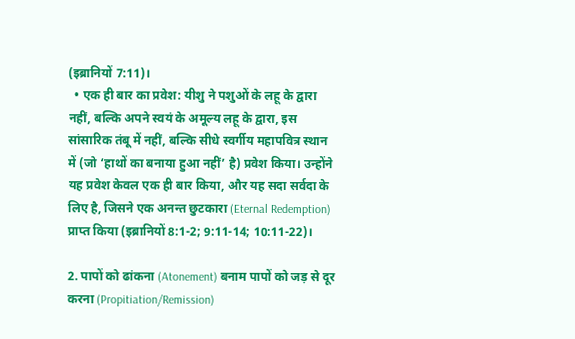(इब्रानियों 7:11)।
  • एक ही बार का प्रवेश: यीशु ने पशुओं के लहू के द्वारा नहीं, बल्कि अपने स्वयं के अमूल्य लहू के द्वारा, इस सांसारिक तंबू में नहीं, बल्कि सीधे स्वर्गीय महापवित्र स्थान में (जो ‘हाथों का बनाया हुआ नहीं’ है) प्रवेश किया। उन्होंने यह प्रवेश केवल एक ही बार किया, और यह सदा सर्वदा के लिए है, जिसने एक अनन्त छुटकारा (Eternal Redemption) प्राप्त किया (इब्रानियों 8:1-2; 9:11-14; 10:11-22)।

2. पापों को ढांकना (Atonement) बनाम पापों को जड़ से दूर करना (Propitiation/Remission)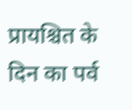प्रायश्चित के दिन का पर्व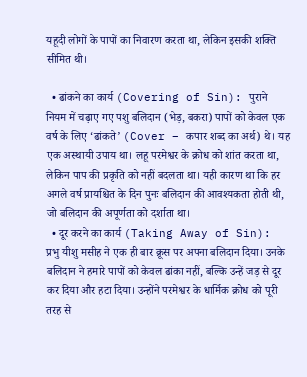यहूदी लोगों के पापों का निवारण करता था, लेकिन इसकी शक्ति सीमित थी।

  • ढांकने का कार्य (Covering of Sin): पुराने नियम में चढ़ाए गए पशु बलिदान (भेड़, बकरा) पापों को केवल एक वर्ष के लिए ‘ढांकते’ (Cover – कपार शब्द का अर्थ) थे। यह एक अस्थायी उपाय था। लहू परमेश्वर के क्रोध को शांत करता था, लेकिन पाप की प्रकृति को नहीं बदलता था। यही कारण था कि हर अगले वर्ष प्रायश्चित के दिन पुनः बलिदान की आवश्यकता होती थी, जो बलिदान की अपूर्णता को दर्शाता था।
  • दूर करने का कार्य (Taking Away of Sin): प्रभु यीशु मसीह ने एक ही बार क्रूस पर अपना बलिदान दिया। उनके बलिदान ने हमारे पापों को केवल ढांका नहीं, बल्कि उन्हें जड़ से दूर कर दिया और हटा दिया। उन्होंने परमेश्वर के धार्मिक क्रोध को पूरी तरह से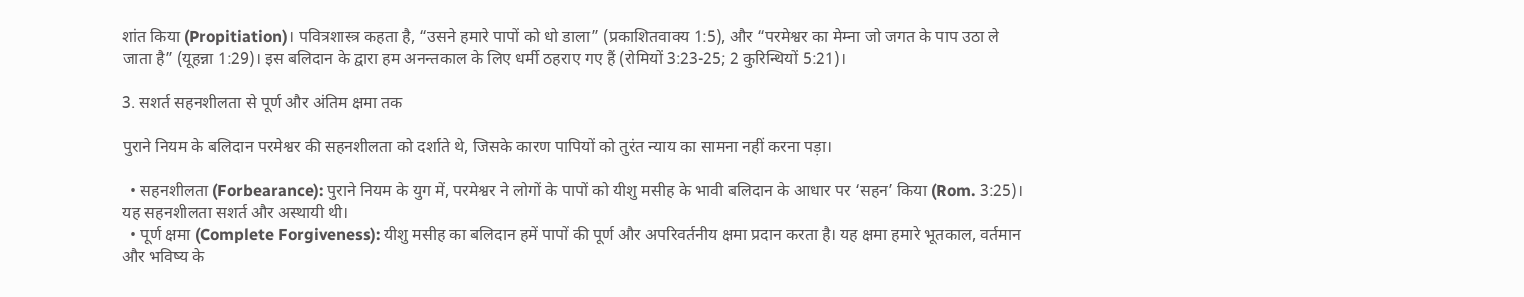शांत किया (Propitiation)। पवित्रशास्त्र कहता है, “उसने हमारे पापों को धो डाला” (प्रकाशितवाक्य 1:5), और “परमेश्वर का मेम्ना जो जगत के पाप उठा ले जाता है” (यूहन्ना 1:29)। इस बलिदान के द्वारा हम अनन्तकाल के लिए धर्मी ठहराए गए हैं (रोमियों 3:23-25; 2 कुरिन्थियों 5:21)।

3. सशर्त सहनशीलता से पूर्ण और अंतिम क्षमा तक

पुराने नियम के बलिदान परमेश्वर की सहनशीलता को दर्शाते थे, जिसके कारण पापियों को तुरंत न्याय का सामना नहीं करना पड़ा।

  • सहनशीलता (Forbearance): पुराने नियम के युग में, परमेश्वर ने लोगों के पापों को यीशु मसीह के भावी बलिदान के आधार पर ‘सहन’ किया (Rom. 3:25)। यह सहनशीलता सशर्त और अस्थायी थी।
  • पूर्ण क्षमा (Complete Forgiveness): यीशु मसीह का बलिदान हमें पापों की पूर्ण और अपरिवर्तनीय क्षमा प्रदान करता है। यह क्षमा हमारे भूतकाल, वर्तमान और भविष्य के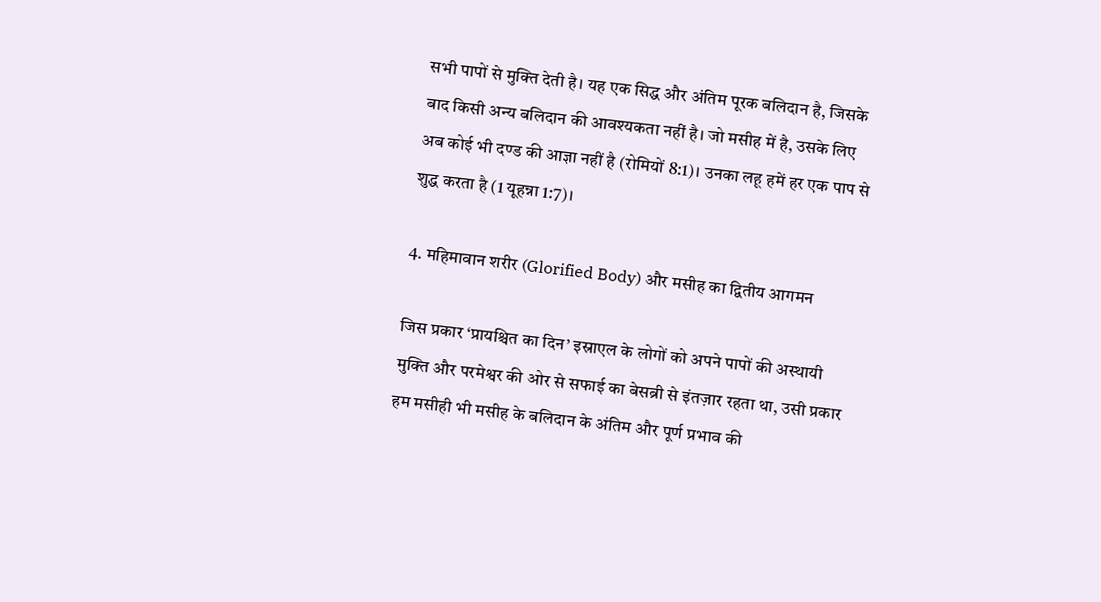सभी पापों से मुक्ति देती है। यह एक सिद्ध और अंतिम पूरक बलिदान है, जिसके बाद किसी अन्य बलिदान की आवश्यकता नहीं है। जो मसीह में है, उसके लिए अब कोई भी दण्ड की आज्ञा नहीं है (रोमियों 8:1)। उनका लहू हमें हर एक पाप से शुद्ध करता है (1 यूहन्ना 1:7)।

4. महिमावान शरीर (Glorified Body) और मसीह का द्वितीय आगमन

जिस प्रकार ‘प्रायश्चित का दिन’ इस्राएल के लोगों को अपने पापों की अस्थायी मुक्ति और परमेश्वर की ओर से सफाई का बेसब्री से इंतज़ार रहता था, उसी प्रकार हम मसीही भी मसीह के बलिदान के अंतिम और पूर्ण प्रभाव की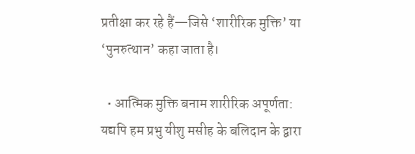प्रतीक्षा कर रहे हैं—जिसे ‘शारीरिक मुक्ति’ या ‘पुनरुत्थान’ कहा जाता है।

  • आत्मिक मुक्ति बनाम शारीरिक अपूर्णता: यद्यपि हम प्रभु यीशु मसीह के बलिदान के द्वारा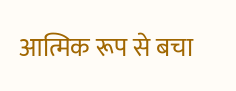आत्मिक रूप से बचा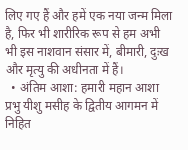लिए गए हैं और हमें एक नया जन्म मिला है, फिर भी शारीरिक रूप से हम अभी भी इस नाशवान संसार में, बीमारी, दुःख और मृत्यु की अधीनता में हैं।
  • अंतिम आशा: हमारी महान आशा प्रभु यीशु मसीह के द्वितीय आगमन में निहित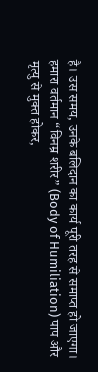है। उस समय, उनके बलिदान का कार्य पूरी तरह से समाप्त हो जाएगा। हमारा वर्तमान “विनम्र शरीर” (Body of Humiliation) पाप और मृत्यु से मुक्त होकर,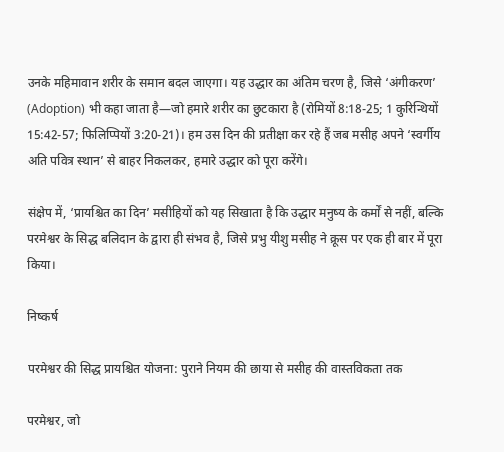उनके महिमावान शरीर के समान बदल जाएगा। यह उद्धार का अंतिम चरण है, जिसे ‘अंगीकरण’ (Adoption) भी कहा जाता है—जो हमारे शरीर का छुटकारा है (रोमियों 8:18-25; 1 कुरिन्थियों 15:42-57; फिलिप्पियों 3:20-21)। हम उस दिन की प्रतीक्षा कर रहे हैं जब मसीह अपने ‘स्वर्गीय अति पवित्र स्थान’ से बाहर निकलकर, हमारे उद्धार को पूरा करेंगे।

संक्षेप में, ‘प्रायश्चित का दिन’ मसीहियों को यह सिखाता है कि उद्धार मनुष्य के कर्मों से नहीं, बल्कि परमेश्वर के सिद्ध बलिदान के द्वारा ही संभव है, जिसे प्रभु यीशु मसीह ने क्रूस पर एक ही बार में पूरा किया।

निष्कर्ष

परमेश्वर की सिद्ध प्रायश्चित योजना: पुराने नियम की छाया से मसीह की वास्तविकता तक

परमेश्वर, जो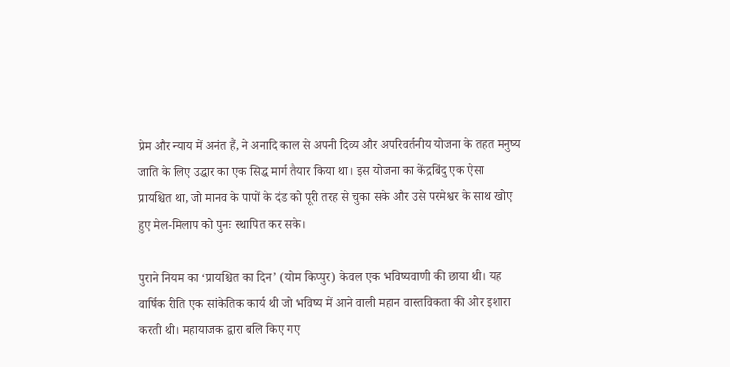प्रेम और न्याय में अनंत हैं, ने अनादि काल से अपनी दिव्य और अपरिवर्तनीय योजना के तहत मनुष्य जाति के लिए उद्धार का एक सिद्ध मार्ग तैयार किया था। इस योजना का केंद्रबिंदु एक ऐसा प्रायश्चित था, जो मानव के पापों के दंड को पूरी तरह से चुका सके और उसे परमेश्वर के साथ खोए हुए मेल-मिलाप को पुनः स्थापित कर सके।

पुराने नियम का ‘प्रायश्चित का दिन’ (योम किप्पुर) केवल एक भविष्यवाणी की छाया थी। यह वार्षिक रीति एक सांकेतिक कार्य थी जो भविष्य में आने वाली महान वास्तविकता की ओर इशारा करती थी। महायाजक द्वारा बलि किए गए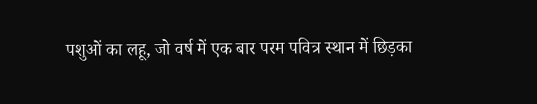पशुओं का लहू, जो वर्ष में एक बार परम पवित्र स्थान में छिड़का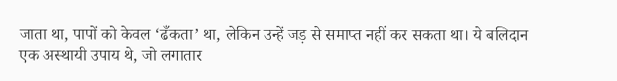जाता था, पापों को केवल ‘ढँकता’ था, लेकिन उन्हें जड़ से समाप्त नहीं कर सकता था। ये बलिदान एक अस्थायी उपाय थे, जो लगातार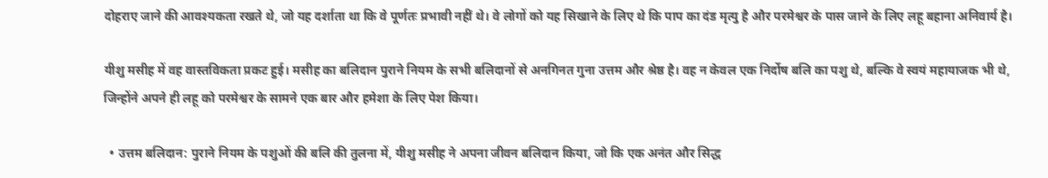दोहराए जाने की आवश्यकता रखते थे, जो यह दर्शाता था कि वे पूर्णतः प्रभावी नहीं थे। वे लोगों को यह सिखाने के लिए थे कि पाप का दंड मृत्यु है और परमेश्वर के पास जाने के लिए लहू बहाना अनिवार्य है।

यीशु मसीह में वह वास्तविकता प्रकट हुई। मसीह का बलिदान पुराने नियम के सभी बलिदानों से अनगिनत गुना उत्तम और श्रेष्ठ है। वह न केवल एक निर्दोष बलि का पशु थे, बल्कि वे स्वयं महायाजक भी थे, जिन्होंने अपने ही लहू को परमेश्वर के सामने एक बार और हमेशा के लिए पेश किया।

  • उत्तम बलिदान: पुराने नियम के पशुओं की बलि की तुलना में, यीशु मसीह ने अपना जीवन बलिदान किया, जो कि एक अनंत और सिद्ध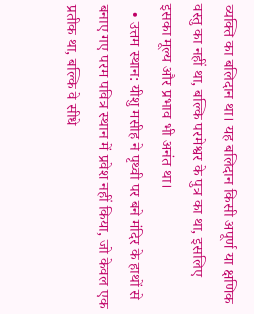व्यक्ति का बलिदान था। यह बलिदान किसी अपूर्ण या क्षणिक वस्तु का नहीं था, बल्कि परमेश्वर के पुत्र का था, इसलिए इसका मूल्य और प्रभाव भी अनंत था।
  • उत्तम स्थान: यीशु मसीह ने पृथ्वी पर बने मंदिर के हाथों से बनाए गए परम पवित्र स्थान में प्रवेश नहीं किया, जो केवल एक प्रतीक था, बल्कि वे सीधे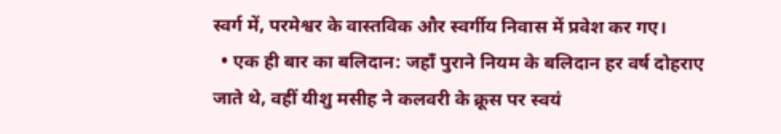स्वर्ग में, परमेश्वर के वास्तविक और स्वर्गीय निवास में प्रवेश कर गए।
  • एक ही बार का बलिदान: जहाँ पुराने नियम के बलिदान हर वर्ष दोहराए जाते थे, वहीं यीशु मसीह ने कलवरी के क्रूस पर स्वयं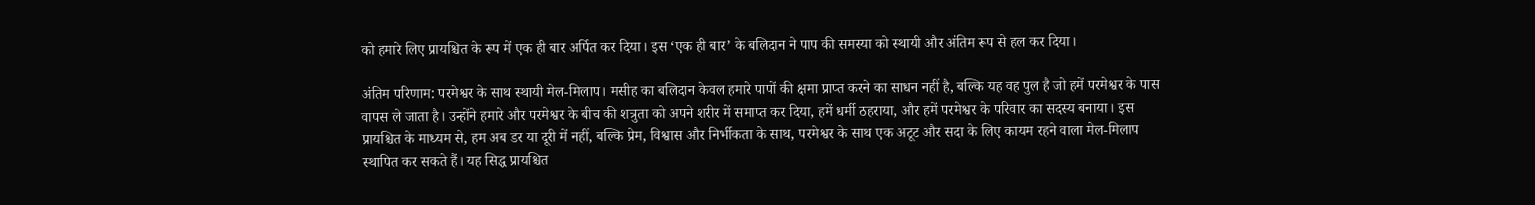को हमारे लिए प्रायश्चित के रूप में एक ही बार अर्पित कर दिया। इस ‘एक ही बार’ के बलिदान ने पाप की समस्या को स्थायी और अंतिम रूप से हल कर दिया।

अंतिम परिणाम: परमेश्वर के साथ स्थायी मेल-मिलाप। मसीह का बलिदान केवल हमारे पापों की क्षमा प्राप्त करने का साधन नहीं है, बल्कि यह वह पुल है जो हमें परमेश्वर के पास वापस ले जाता है। उन्होंने हमारे और परमेश्वर के बीच की शत्रुता को अपने शरीर में समाप्त कर दिया, हमें धर्मी ठहराया, और हमें परमेश्वर के परिवार का सदस्य बनाया। इस प्रायश्चित के माध्यम से, हम अब डर या दूरी में नहीं, बल्कि प्रेम, विश्वास और निर्भीकता के साथ, परमेश्वर के साथ एक अटूट और सदा के लिए कायम रहने वाला मेल-मिलाप स्थापित कर सकते हैं। यह सिद्ध प्रायश्चित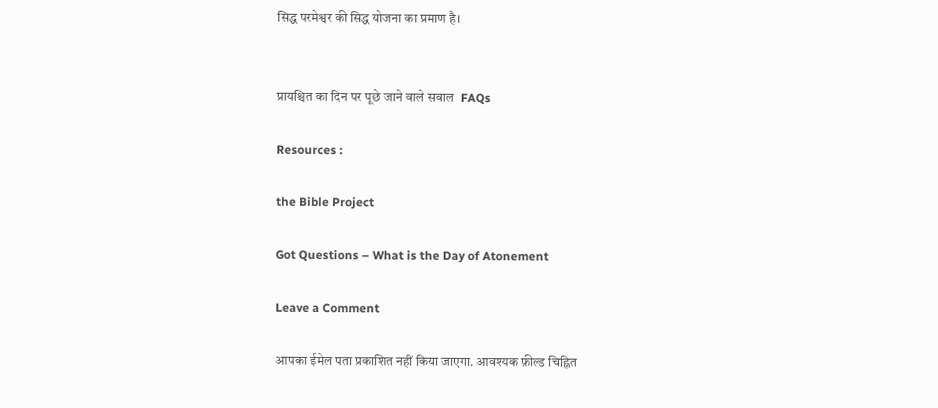सिद्ध परमेश्वर की सिद्ध योजना का प्रमाण है।


प्रायश्चित का दिन पर पूछे जाने वाले सवाल  FAQs

Resources :

the Bible Project

Got Questions – What is the Day of Atonement

Leave a Comment

आपका ईमेल पता प्रकाशित नहीं किया जाएगा. आवश्यक फ़ील्ड चिह्नित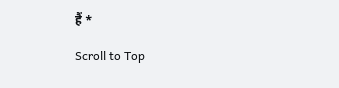हैं *

Scroll to Top